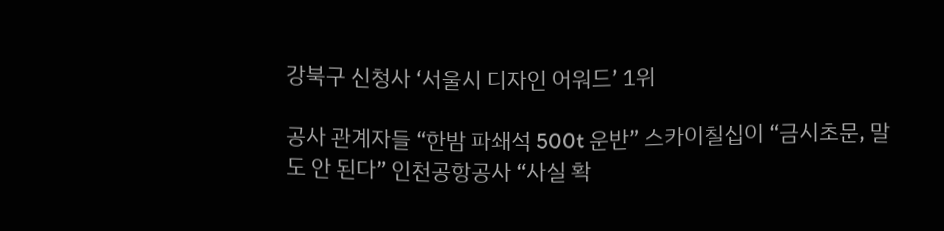강북구 신청사 ‘서울시 디자인 어워드’ 1위

공사 관계자들 “한밤 파쇄석 500t 운반” 스카이칠십이 “금시초문, 말도 안 된다” 인천공항공사 “사실 확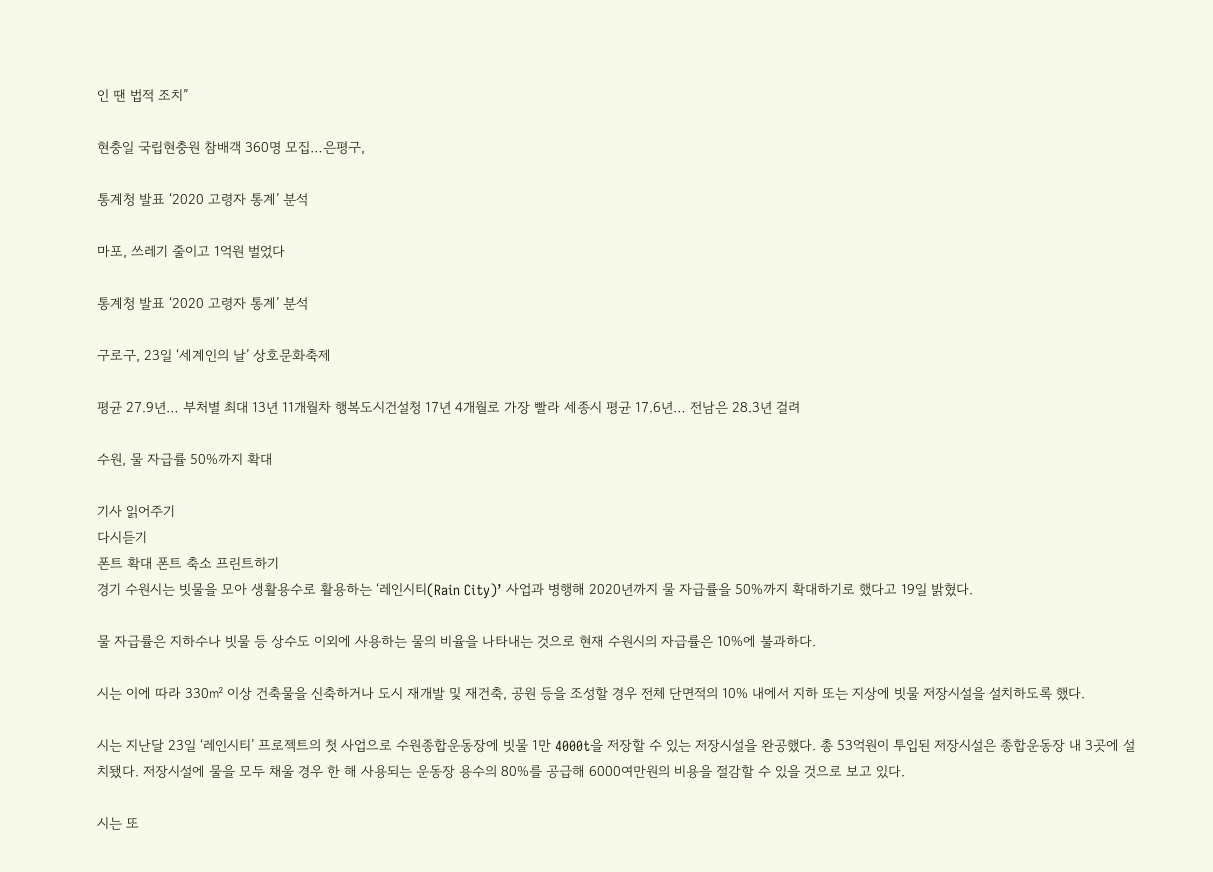인 땐 법적 조치”

현충일 국립현충원 참배객 360명 모집…은평구,

통계청 발표 ‘2020 고령자 통계’ 분석

마포, 쓰레기 줄이고 1억원 벌었다

통계청 발표 ‘2020 고령자 통계’ 분석

구로구, 23일 ‘세계인의 날’ 상호문화축제

평균 27.9년… 부처별 최대 13년 11개월차 행복도시건설청 17년 4개월로 가장 빨라 세종시 평균 17.6년… 전남은 28.3년 걸려

수원, 물 자급률 50%까지 확대

기사 읽어주기
다시듣기
폰트 확대 폰트 축소 프린트하기
경기 수원시는 빗물을 모아 생활용수로 활용하는 ‘레인시티(Rain City)’ 사업과 병행해 2020년까지 물 자급률을 50%까지 확대하기로 했다고 19일 밝혔다.

물 자급률은 지하수나 빗물 등 상수도 이외에 사용하는 물의 비율을 나타내는 것으로 현재 수원시의 자급률은 10%에 불과하다.

시는 이에 따라 330㎡ 이상 건축물을 신축하거나 도시 재개발 및 재건축, 공원 등을 조성할 경우 전체 단면적의 10% 내에서 지하 또는 지상에 빗물 저장시설을 설치하도록 했다.

시는 지난달 23일 ‘레인시티’ 프로젝트의 첫 사업으로 수원종합운동장에 빗물 1만 4000t을 저장할 수 있는 저장시설을 완공했다. 총 53억원이 투입된 저장시설은 종합운동장 내 3곳에 설치됐다. 저장시설에 물을 모두 채울 경우 한 해 사용되는 운동장 용수의 80%를 공급해 6000여만원의 비용을 절감할 수 있을 것으로 보고 있다.

시는 또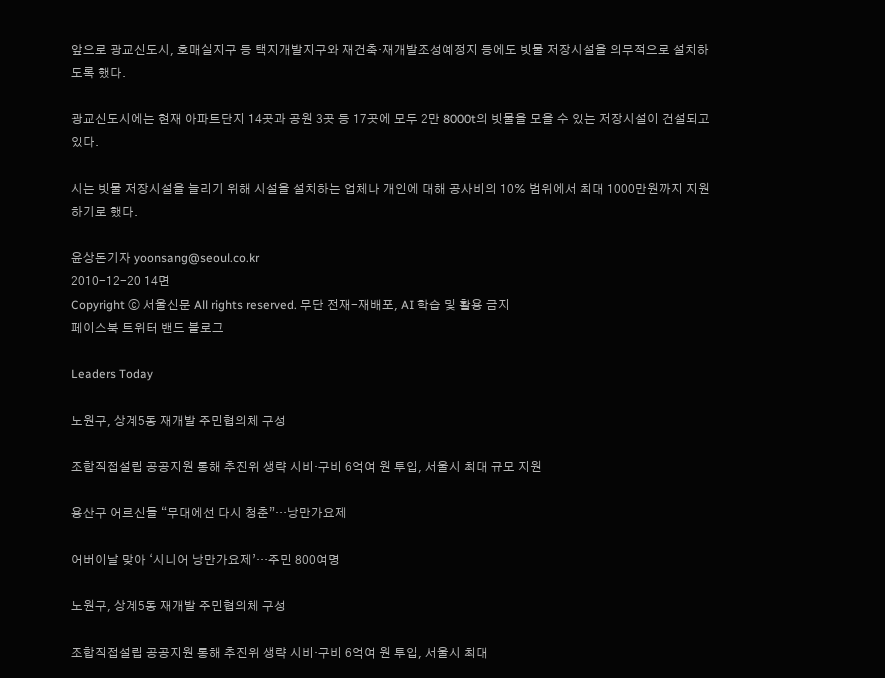앞으로 광교신도시, 호매실지구 등 택지개발지구와 재건축·재개발조성예정지 등에도 빗물 저장시설을 의무적으로 설치하도록 했다.

광교신도시에는 현재 아파트단지 14곳과 공원 3곳 등 17곳에 모두 2만 8000t의 빗물을 모을 수 있는 저장시설이 건설되고 있다.

시는 빗물 저장시설을 늘리기 위해 시설을 설치하는 업체나 개인에 대해 공사비의 10% 범위에서 최대 1000만원까지 지원하기로 했다.

윤상돈기자 yoonsang@seoul.co.kr
2010-12-20 14면
Copyright ⓒ 서울신문 All rights reserved. 무단 전재-재배포, AI 학습 및 활용 금지
페이스북 트위터 밴드 블로그

Leaders Today

노원구, 상계5동 재개발 주민협의체 구성

조합직접설립 공공지원 통해 추진위 생략 시비·구비 6억여 원 투입, 서울시 최대 규모 지원

용산구 어르신들 “무대에선 다시 청춘”…낭만가요제

어버이날 맞아 ‘시니어 낭만가요제’…주민 800여명

노원구, 상계5동 재개발 주민협의체 구성

조합직접설립 공공지원 통해 추진위 생략 시비·구비 6억여 원 투입, 서울시 최대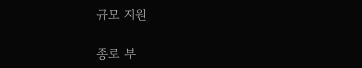규모 지원

종로 부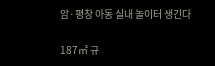암·평창 아동 실내 놀이터 생긴다

187㎡ 규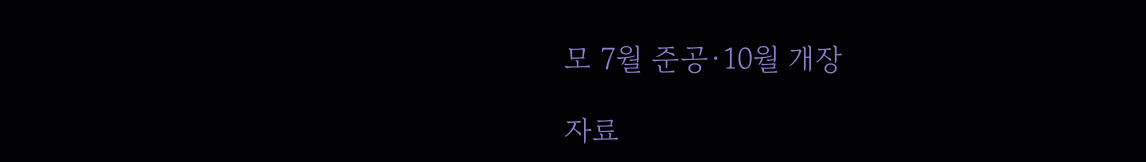모 7월 준공·10월 개장

자료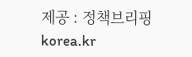제공 : 정책브리핑 korea.kr